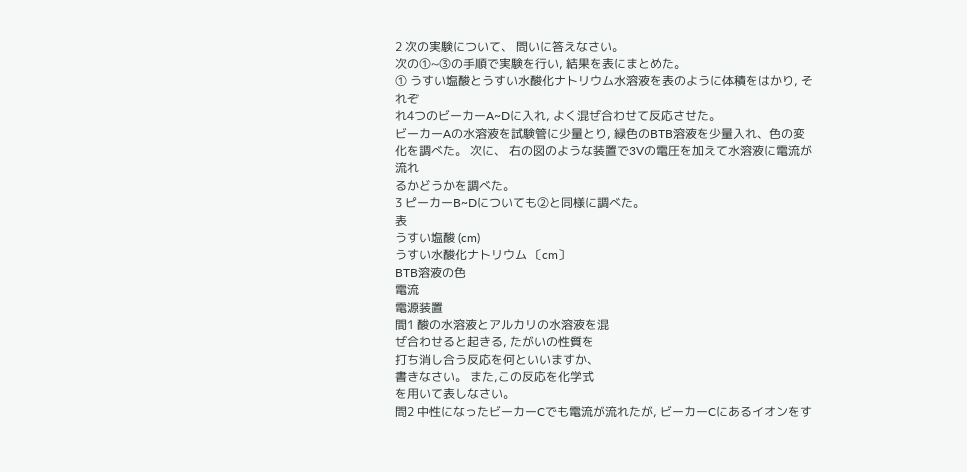2 次の実験について、 問いに答えなさい。
次の①~③の手順で実験を行い, 結果を表にまとめた。
① うすい塩酸とうすい水酸化ナトリウム水溶液を表のように体積をはかり, それぞ
れ4つのビーカーA~Dに入れ, よく混ぜ合わせて反応させた。
ビーカーAの水溶液を試験管に少量とり, 緑色のBTB溶液を少量入れ、色の変
化を調べた。 次に、 右の図のような装置で3Vの電圧を加えて水溶液に電流が流れ
るかどうかを調べた。
3 ピーカーB~Dについても②と同様に調べた。
表
うすい塩酸 (cm)
うすい水酸化ナトリウム 〔cm〕
BTB溶液の色
電流
電源装置
間1 酸の水溶液とアルカリの水溶液を混
ぜ合わせると起きる, たがいの性質を
打ち消し合う反応を何といいますか、
書きなさい。 また,この反応を化学式
を用いて表しなさい。
問2 中性になったビーカーCでも電流が流れたが, ビーカーCにあるイオンをす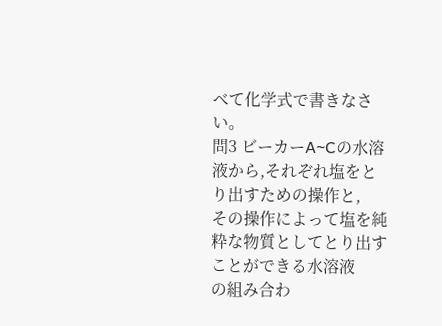べて化学式で書きなさい。
問3 ビーカーA~Cの水溶液から,それぞれ塩をとり出すための操作と,
その操作によって塩を純粋な物質としてとり出すことができる水溶液
の組み合わ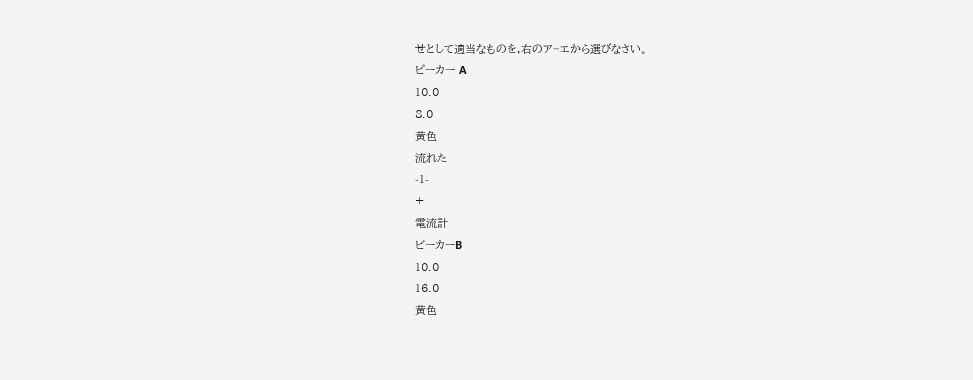せとして適当なものを,右のア~エから選びなさい。
ピーカー A
10.0
8.0
黄色
流れた
-1-
+
電流計
ビーカーB
10.0
16.0
黄色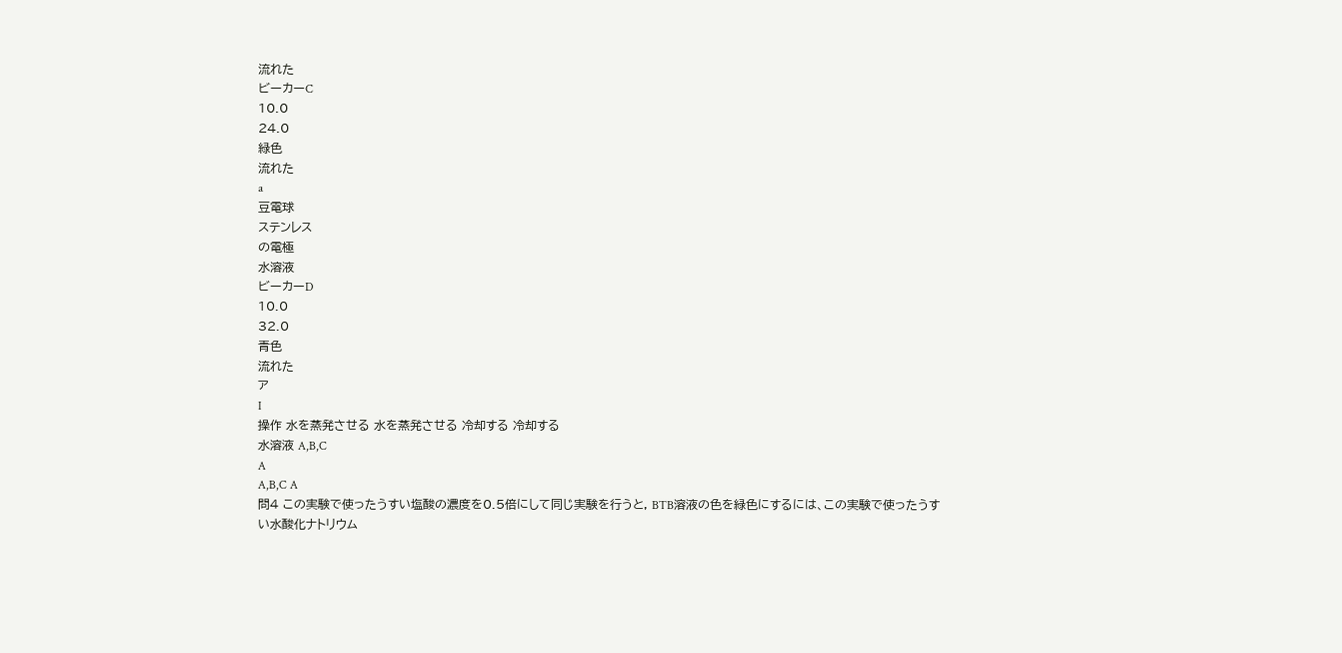流れた
ビーカーC
10.0
24.0
緑色
流れた
a
豆電球
ステンレス
の電極
水溶液
ビーカーD
10.0
32.0
青色
流れた
ア
I
操作 水を蒸発させる 水を蒸発させる 冷却する 冷却する
水溶液 A,B,C
A
A,B,C A
問4 この実験で使ったうすい塩酸の濃度を0.5倍にして同じ実験を行うと, BTB溶液の色を緑色にするには、この実験で使ったうす
い水酸化ナトリウム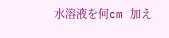水溶液を何cm 加え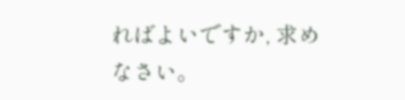ればよいですか, 求めなさい。